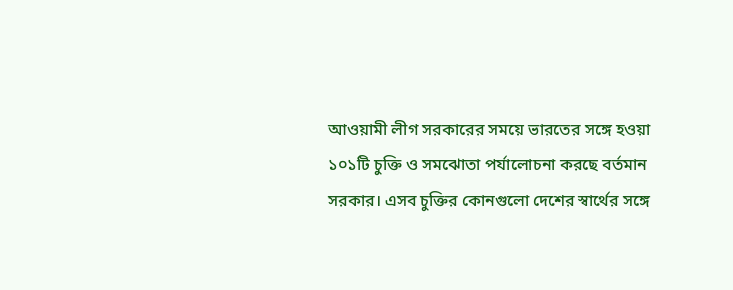আওয়ামী লীগ সরকারের সময়ে ভারতের সঙ্গে হওয়া ১০১টি চুক্তি ও সমঝোতা পর্যালোচনা করছে বর্তমান সরকার। এসব চুক্তির কোনগুলো দেশের স্বার্থের সঙ্গে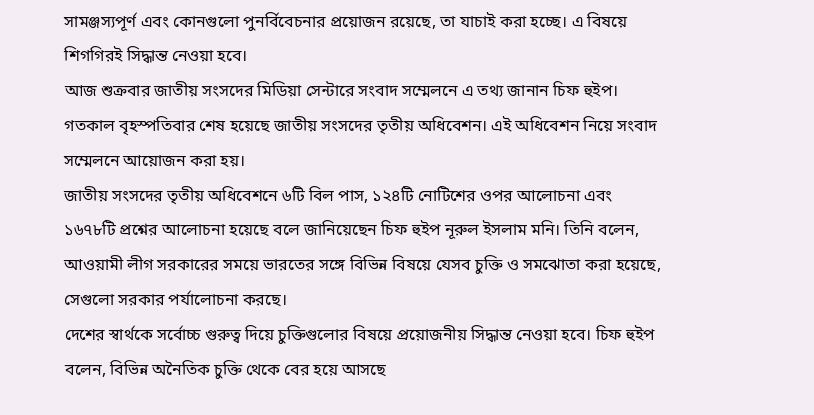সামঞ্জস্যপূর্ণ এবং কোনগুলো পুনর্বিবেচনার প্রয়োজন রয়েছে, তা যাচাই করা হচ্ছে। এ বিষয়ে শিগগিরই সিদ্ধান্ত নেওয়া হবে।
আজ শুক্রবার জাতীয় সংসদের মিডিয়া সেন্টারে সংবাদ সম্মেলনে এ তথ্য জানান চিফ হুইপ। গতকাল বৃহস্পতিবার শেষ হয়েছে জাতীয় সংসদের তৃতীয় অধিবেশন। এই অধিবেশন নিয়ে সংবাদ সম্মেলনে আয়োজন করা হয়।
জাতীয় সংসদের তৃতীয় অধিবেশনে ৬টি বিল পাস, ১২৪টি নোটিশের ওপর আলোচনা এবং ১৬৭৮টি প্রশ্নের আলোচনা হয়েছে বলে জানিয়েছেন চিফ হুইপ নূরুল ইসলাম মনি। তিনি বলেন, আওয়ামী লীগ সরকারের সময়ে ভারতের সঙ্গে বিভিন্ন বিষয়ে যেসব চুক্তি ও সমঝোতা করা হয়েছে, সেগুলো সরকার পর্যালোচনা করছে।
দেশের স্বার্থকে সর্বোচ্চ গুরুত্ব দিয়ে চুক্তিগুলোর বিষয়ে প্রয়োজনীয় সিদ্ধান্ত নেওয়া হবে। চিফ হুইপ বলেন, বিভিন্ন অনৈতিক চুক্তি থেকে বের হয়ে আসছে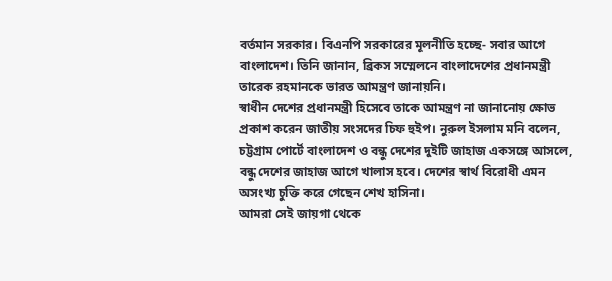বর্তমান সরকার। বিএনপি সরকারের মূলনীতি হচ্ছে- সবার আগে বাংলাদেশ। তিনি জানান, ব্রিকস সম্মেলনে বাংলাদেশের প্রধানমন্ত্রী তারেক রহমানকে ভারত আমন্ত্রণ জানায়নি।
স্বাধীন দেশের প্রধানমন্ত্রী হিসেবে তাকে আমন্ত্রণ না জানানোয় ক্ষোভ প্রকাশ করেন জাতীয় সংসদের চিফ হুইপ। নুরুল ইসলাম মনি বলেন, চট্টগ্রাম পোর্টে বাংলাদেশ ও বন্ধু দেশের দুইটি জাহাজ একসঙ্গে আসলে, বন্ধু দেশের জাহাজ আগে খালাস হবে। দেশের স্বার্থ বিরোধী এমন অসংখ্য চুক্তি করে গেছেন শেখ হাসিনা।
আমরা সেই জায়গা থেকে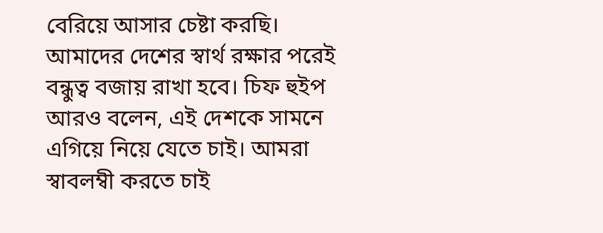বেরিয়ে আসার চেষ্টা করছি। আমাদের দেশের স্বার্থ রক্ষার পরেই বন্ধুত্ব বজায় রাখা হবে। চিফ হুইপ আরও বলেন, এই দেশকে সামনে এগিয়ে নিয়ে যেতে চাই। আমরা স্বাবলম্বী করতে চাই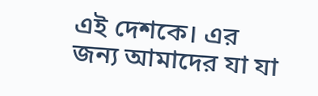এই দেশকে। এর জন্য আমাদের যা যা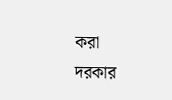করা দরকার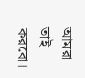আমরা তাই করবো।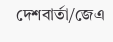দেশবার্তা/জেএ